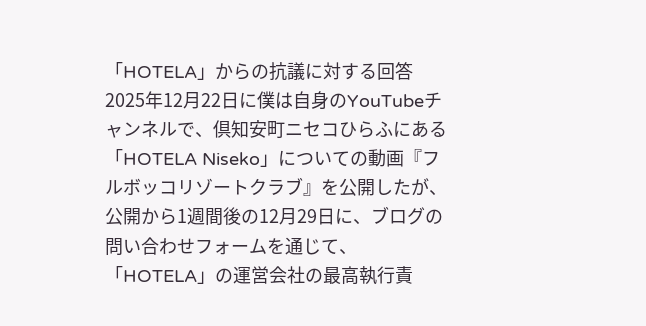「HOTELA」からの抗議に対する回答
2025年12月22日に僕は自身のYouTubeチャンネルで、倶知安町ニセコひらふにある「HOTELA Niseko」についての動画『フルボッコリゾートクラブ』を公開したが、公開から1週間後の12月29日に、ブログの問い合わせフォームを通じて、「HOTELA」の運営会社の最高執行責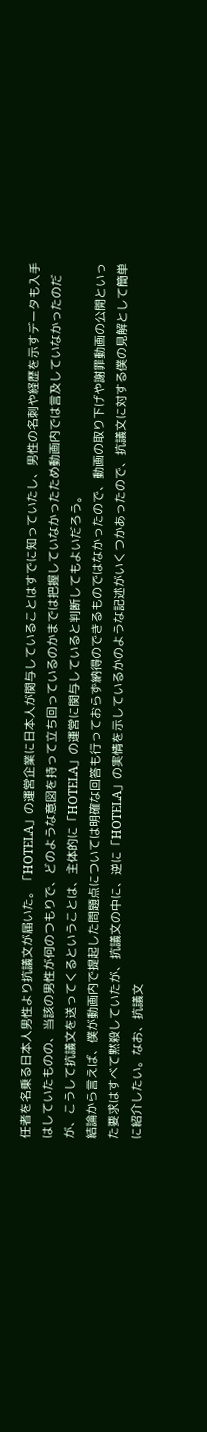任者を名乗る日本人男性より抗議文が届いた。「HOTELA」の運営企業に日本人が関与していることはすでに知っていたし、男性の名刺や経歴を示すデータも入手はしていたものの、当該の男性が何のつもりで、どのような意図を持って立ち回っているのかまでは把握していなかったため動画内では言及していなかったのだが、こうして抗議文を送ってくるということは、主体的に「HOTELA」の運営に関与していると判断してもよいだろう。
結論から言えば、僕が動画内で提起した問題点については明確な回答も行っておらず納得のできるものではなかったので、動画の取り下げや謝罪動画の公開といった要求はすべて黙殺していたが、抗議文の中に、逆に「HOTELA」の実情を示しているかのような記述がいくつかあったので、抗議文に対する僕の見解として簡単に紹介したい。なお、抗議文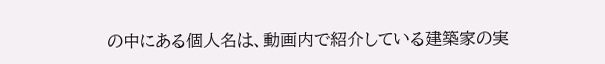の中にある個人名は、動画内で紹介している建築家の実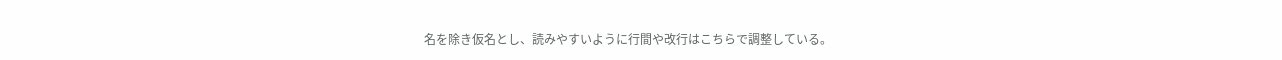名を除き仮名とし、読みやすいように行間や改行はこちらで調整している。